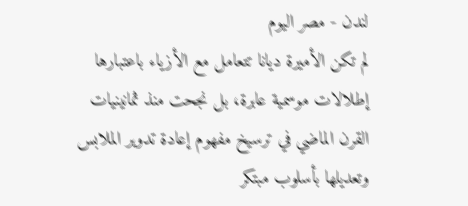لندن - مصر اليوم
لم تكن الأميرة ديانا تتعامل مع الأزياء باعتبارها إطلالات موسمية عابرة، بل نجحت منذ ثمانينيات القرن الماضي في ترسيخ مفهوم إعادة تدوير الملابس وتعديلها بأسلوب مبتكر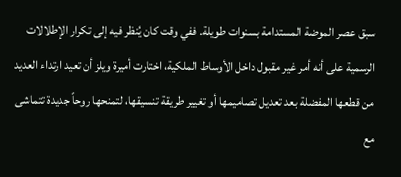سبق عصر الموضة المستدامة بسنوات طويلة. ففي وقت كان يُنظر فيه إلى تكرار الإطلالات الرسمية على أنه أمر غير مقبول داخل الأوساط الملكية، اختارت أميرة ويلز أن تعيد ارتداء العديد من قطعها المفضلة بعد تعديل تصاميمها أو تغيير طريقة تنسيقها، لتمنحها روحاً جديدة تتماشى مع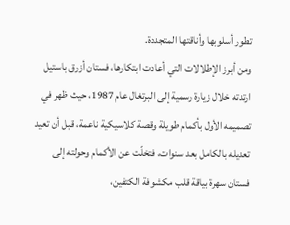تطور أسلوبها وأناقتها المتجددة.
ومن أبرز الإطلالات التي أعادت ابتكارها، فستان أزرق باستيل ارتدته خلال زيارة رسمية إلى البرتغال عام 1987، حيث ظهر في تصميمه الأول بأكمام طويلة وقصة كلاسيكية ناعمة، قبل أن تعيد تعديله بالكامل بعد سنوات، فتخلّت عن الأكمام وحولته إلى فستان سهرة بياقة قلب مكشوفة الكتفين،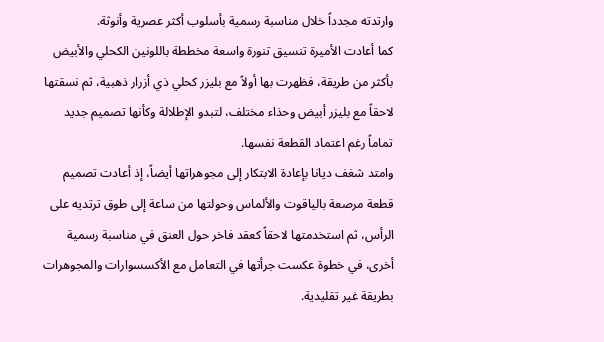وارتدته مجدداً خلال مناسبة رسمية بأسلوب أكثر عصرية وأنوثة.
كما أعادت الأميرة تنسيق تنورة واسعة مخططة باللونين الكحلي والأبيض بأكثر من طريقة، فظهرت بها أولاً مع بليزر كحلي ذي أزرار ذهبية، ثم نسقتها لاحقاً مع بليزر أبيض وحذاء مختلف، لتبدو الإطلالة وكأنها تصميم جديد تماماً رغم اعتماد القطعة نفسها.
وامتد شغف ديانا بإعادة الابتكار إلى مجوهراتها أيضاً، إذ أعادت تصميم قطعة مرصعة بالياقوت والألماس وحولتها من ساعة إلى طوق ترتديه على الرأس، ثم استخدمتها لاحقاً كعقد فاخر حول العنق في مناسبة رسمية أخرى، في خطوة عكست جرأتها في التعامل مع الأكسسوارات والمجوهرات بطريقة غير تقليدية.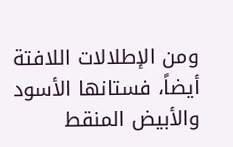ومن الإطلالات اللافتة أيضاً، فستانها الأسود والأبيض المنقط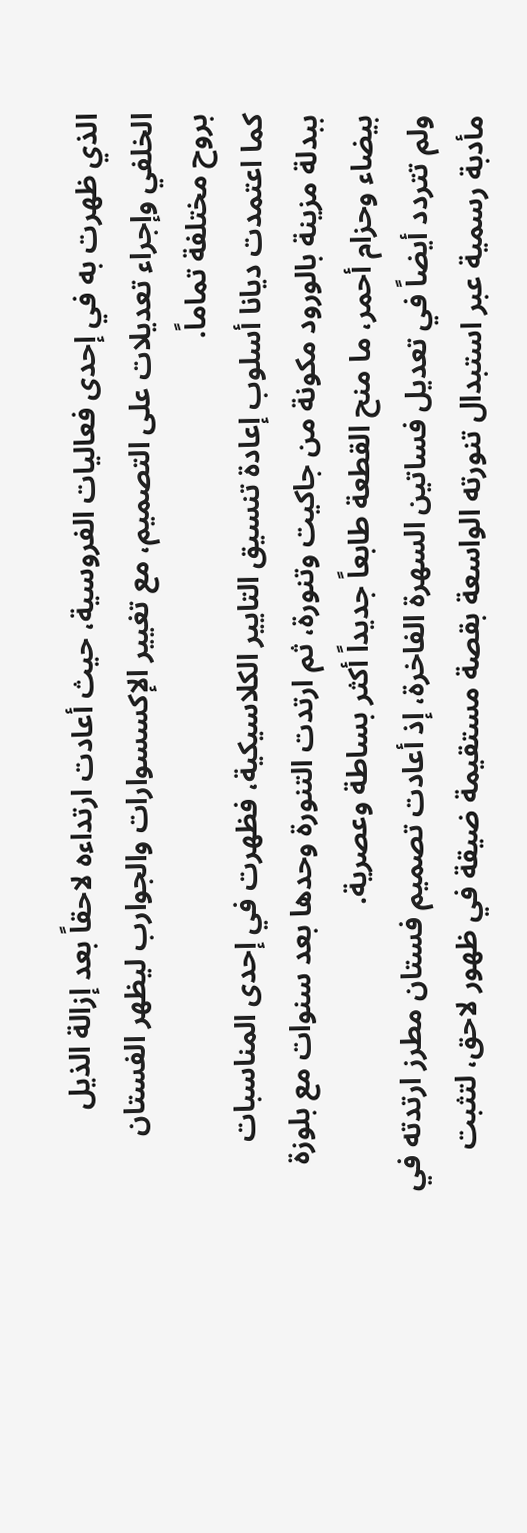الذي ظهرت به في إحدى فعاليات الفروسية، حيث أعادت ارتداءه لاحقاً بعد إزالة الذيل الخلفي وإجراء تعديلات على التصميم، مع تغيير الإكسسوارات والجوارب ليظهر الفستان بروح مختلفة تماماً.
كما اعتمدت ديانا أسلوب إعادة تنسيق التايير الكلاسيكية، فظهرت في إحدى المناسبات ببدلة مزينة بالورود مكونة من جاكيت وتنورة، ثم ارتدت التنورة وحدها بعد سنوات مع بلوزة بيضاء وحزام أحمر، ما منح القطعة طابعاً جديداً أكثر بساطة وعصرية.
ولم تتردد أيضاً في تعديل فساتين السهرة الفاخرة، إذ أعادت تصميم فستان مطرز ارتدته في مأدبة رسمية عبر استبدال تنورته الواسعة بقصة مستقيمة ضيقة في ظهور لاحق، لتثبت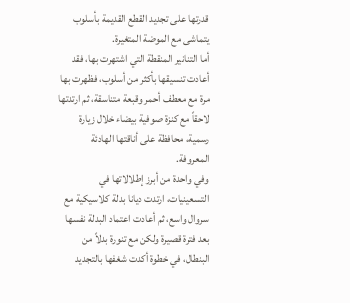قدرتها على تجديد القطع القديمة بأسلوب يتماشى مع الموضة المتغيرة.
أما التنانير المنقطة التي اشتهرت بها، فقد أعادت تنسيقها بأكثر من أسلوب، فظهرت بها مرة مع معطف أحمر وقبعة متناسقة، ثم ارتدتها لاحقاً مع كنزة صوفية بيضاء خلال زيارة رسمية، محافظة على أناقتها الهادئة المعروفة.
وفي واحدة من أبرز إطلالاتها في التسعينيات، ارتدت ديانا بدلة كلاسيكية مع سروال واسع، ثم أعادت اعتماد البدلة نفسها بعد فترة قصيرة ولكن مع تنورة بدلاً من البنطال، في خطوة أكدت شغفها بالتجديد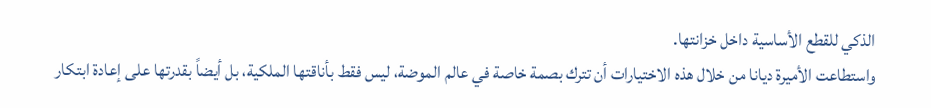الذكي للقطع الأساسية داخل خزانتها.
واستطاعت الأميرة ديانا من خلال هذه الاختيارات أن تترك بصمة خاصة في عالم الموضة، ليس فقط بأناقتها الملكية، بل أيضاً بقدرتها على إعادة ابتكار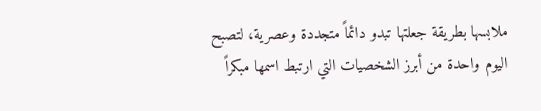ملابسها بطريقة جعلتها تبدو دائماً متجددة وعصرية، لتصبح اليوم واحدة من أبرز الشخصيات التي ارتبط اسمها مبكراً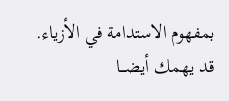بمفهوم الاستدامة في الأزياء.
قد يهمك أيضـــا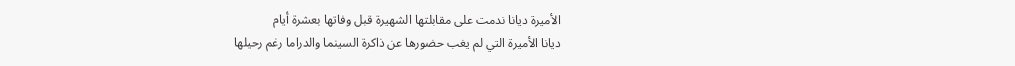الأميرة ديانا ندمت على مقابلتها الشهيرة قبل وفاتها بعشرة أيام
ديانا الأميرة التي لم يغب حضورها عن ذاكرة السينما والدراما رغم رحيلها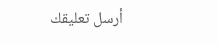أرسل تعليقك